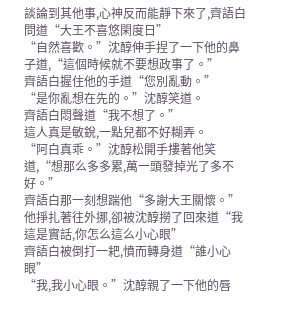談論到其他事,心神反而能靜下來了,齊語白問道“大王不喜悠閑度日”
“自然喜歡。”沈醇伸手捏了一下他的鼻子道,“這個時候就不要想政事了。”
齊語白握住他的手道“您別亂動。”
“是你亂想在先的。”沈醇笑道。
齊語白悶聲道“我不想了。”
這人真是敏銳,一點兒都不好糊弄。
“阿白真乖。”沈醇松開手摟著他笑道,“想那么多多累,萬一頭發掉光了多不好。”
齊語白那一刻想踹他“多謝大王關懷。”
他掙扎著往外挪,卻被沈醇撈了回來道“我這是實話,你怎么這么小心眼”
齊語白被倒打一耙,憤而轉身道“誰小心眼”
“我,我小心眼。”沈醇親了一下他的唇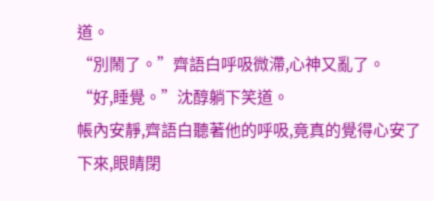道。
“別鬧了。”齊語白呼吸微滯,心神又亂了。
“好,睡覺。”沈醇躺下笑道。
帳內安靜,齊語白聽著他的呼吸,竟真的覺得心安了下來,眼睛閉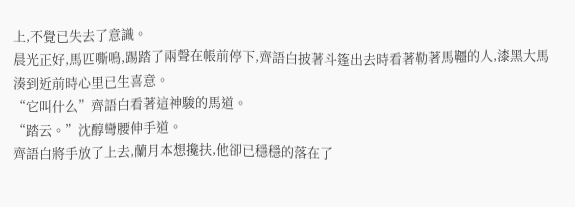上,不覺已失去了意識。
晨光正好,馬匹嘶鳴,踢踏了兩聲在帳前停下,齊語白披著斗篷出去時看著勒著馬韁的人,漆黑大馬湊到近前時心里已生喜意。
“它叫什么”齊語白看著這神駿的馬道。
“踏云。”沈醇彎腰伸手道。
齊語白將手放了上去,蘭月本想攙扶,他卻已穩穩的落在了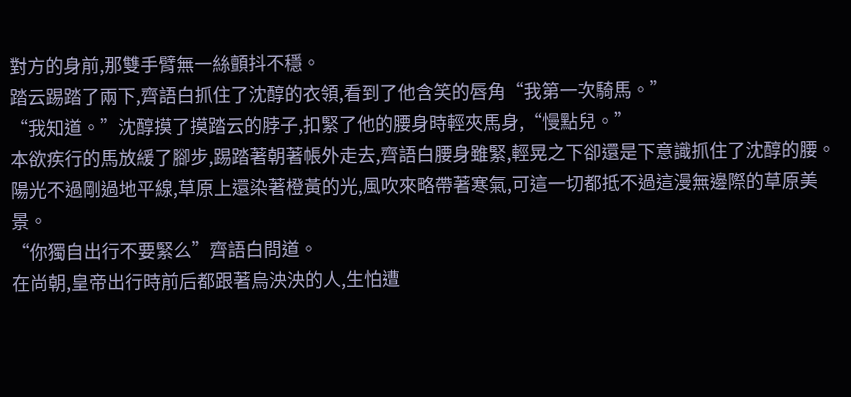對方的身前,那雙手臂無一絲顫抖不穩。
踏云踢踏了兩下,齊語白抓住了沈醇的衣領,看到了他含笑的唇角“我第一次騎馬。”
“我知道。”沈醇摸了摸踏云的脖子,扣緊了他的腰身時輕夾馬身,“慢點兒。”
本欲疾行的馬放緩了腳步,踢踏著朝著帳外走去,齊語白腰身雖緊,輕晃之下卻還是下意識抓住了沈醇的腰。
陽光不過剛過地平線,草原上還染著橙黃的光,風吹來略帶著寒氣,可這一切都抵不過這漫無邊際的草原美景。
“你獨自出行不要緊么”齊語白問道。
在尚朝,皇帝出行時前后都跟著烏泱泱的人,生怕遭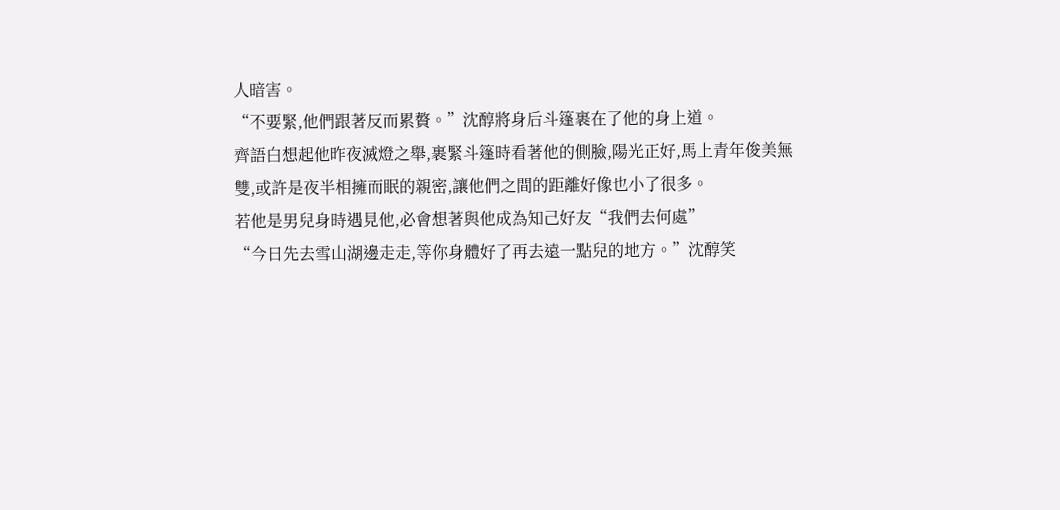人暗害。
“不要緊,他們跟著反而累贅。”沈醇將身后斗篷裹在了他的身上道。
齊語白想起他昨夜滅燈之舉,裹緊斗篷時看著他的側臉,陽光正好,馬上青年俊美無雙,或許是夜半相擁而眠的親密,讓他們之間的距離好像也小了很多。
若他是男兒身時遇見他,必會想著與他成為知己好友“我們去何處”
“今日先去雪山湖邊走走,等你身體好了再去遠一點兒的地方。”沈醇笑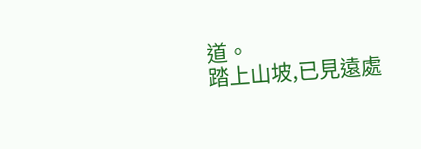道。
踏上山坡,已見遠處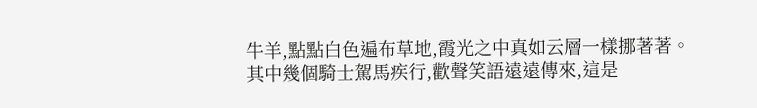牛羊,點點白色遍布草地,霞光之中真如云層一樣挪著著。
其中幾個騎士駕馬疾行,歡聲笑語遠遠傳來,這是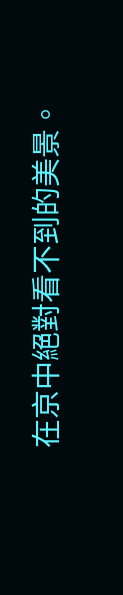在京中絕對看不到的美景。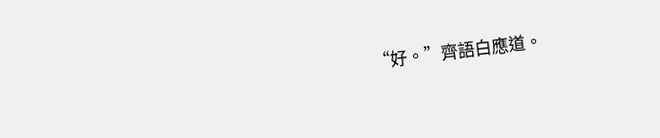“好。”齊語白應道。